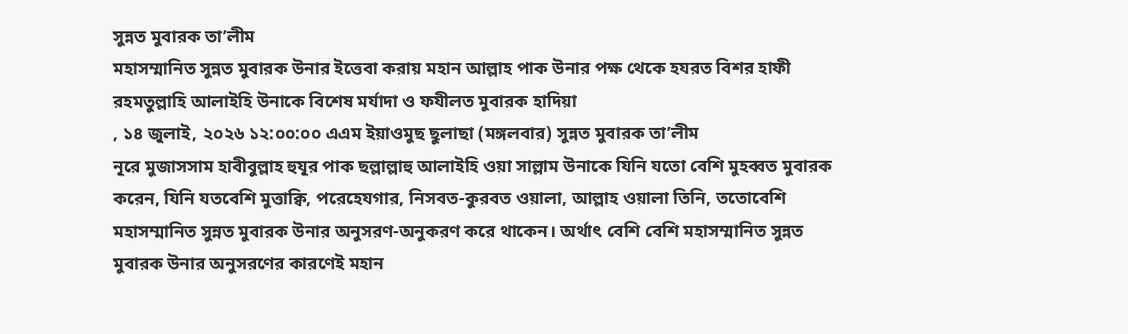সুন্নত মুবারক তা’লীম
মহাসম্মানিত সুন্নত মুবারক উনার ইত্তেবা করায় মহান আল্লাহ পাক উনার পক্ষ থেকে হযরত বিশর হাফী রহমতুল্লাহি আলাইহি উনাকে বিশেষ মর্যাদা ও ফযীলত মুবারক হাদিয়া
, ১৪ জুলাই, ২০২৬ ১২:০০:০০ এএম ইয়াওমুছ ছুলাছা (মঙ্গলবার) সুন্নত মুবারক তা’লীম
নূরে মুজাসসাম হাবীবুল্লাহ হুযূর পাক ছল্লাল্লাহু আলাইহি ওয়া সাল্লাম উনাকে যিনি যতো বেশি মুহব্বত মুবারক করেন, যিনি যতবেশি মুত্তাক্বি, পরেহেযগার, নিসবত-কুরবত ওয়ালা, আল্লাহ ওয়ালা তিনি, ততোবেশি মহাসম্মানিত সুন্নত মুবারক উনার অনুসরণ-অনুকরণ করে থাকেন। অর্থাৎ বেশি বেশি মহাসম্মানিত সুন্নত মুবারক উনার অনুসরণের কারণেই মহান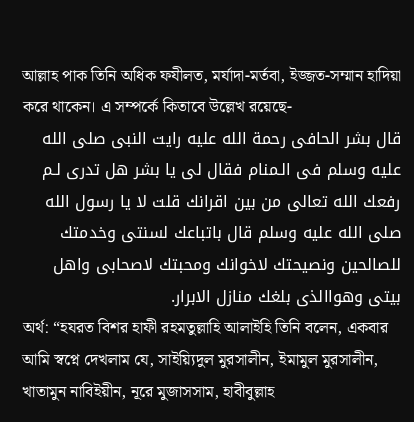আল্লাহ পাক তিনি অধিক ফযীলত, মর্যাদা-মর্তবা, ইজ্জত-সম্মান হাদিয়া করে থাকেন। এ সম্পর্কে কিতাবে উল্লেখ রয়েছে-
قال بشر الحافى رحمة الله عليه رايت النبى صلى الله عليه وسلم فى الـمنام فقال لى يا بشر هل تدرى لـم رفعك الله تعالى من بين اقرانك قلت لا يا رسول الله صلى الله عليه وسلم قال باتباعك لسنتى وخدمتك للصالحين ونصيحتك لاخوانك ومحبتك لاصحابى واهل بيتى وهواالذى بلغك منازل الابرار.
অর্থ: “হযরত বিশর হাফী রহমতুল্লাহি আলাইহি তিনি বলেন, একবার আমি স্বপ্নে দেখলাম যে, সাইয়্যিদুল মুরসালীন, ইমামুল মুরসালীন, খাতামুন নাবিইয়ীন, নূরে মুজাসসাম, হাবীবুল্লাহ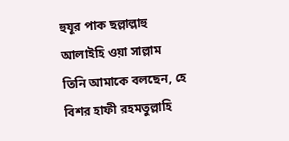হুযূর পাক ছল্লাল্লাহু আলাইহি ওয়া সাল্লাম তিনি আমাকে বলছেন, হে বিশর হাফী রহমতুল্লাহি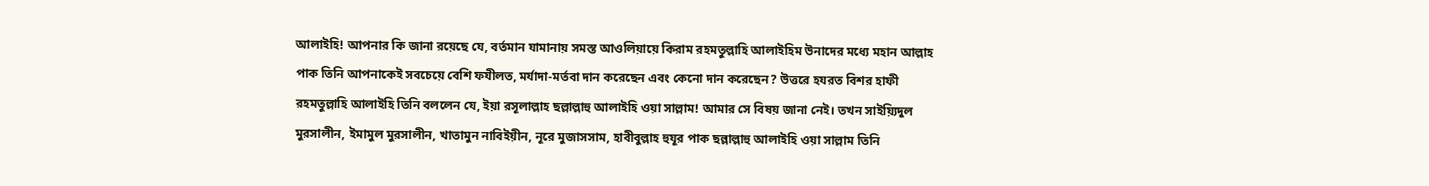আলাইহি! আপনার কি জানা রয়েছে যে, বর্তমান যামানায় সমস্ত আওলিয়ায়ে কিরাম রহমতুল্লাহি আলাইহিম উনাদের মধ্যে মহান আল্লাহ পাক তিনি আপনাকেই সবচেয়ে বেশি ফযীলত, মর্যাদা-মর্তবা দান করেছেন এবং কেনো দান করেছেন? উত্তরে হযরত বিশর হাফী রহমতুল্লাহি আলাইহি তিনি বললেন যে, ইয়া রসূলাল্লাহ ছল্লাল্লাহু আলাইহি ওয়া সাল্লাম! আমার সে বিষয় জানা নেই। তখন সাইয়্যিদুল মুরসালীন, ইমামুল মুরসালীন, খাতামুন নাবিইয়ীন, নূরে মুজাসসাম, হাবীবুল্লাহ হুযূর পাক ছল্লাল্লাহু আলাইহি ওয়া সাল্লাম তিনি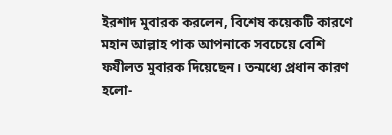ইরশাদ মুবারক করলেন, বিশেষ কয়েকটি কারণে মহান আল্লাহ পাক আপনাকে সবচেয়ে বেশি ফযীলত মুবারক দিয়েছেন। তন্মধ্যে প্রধান কারণ হলো-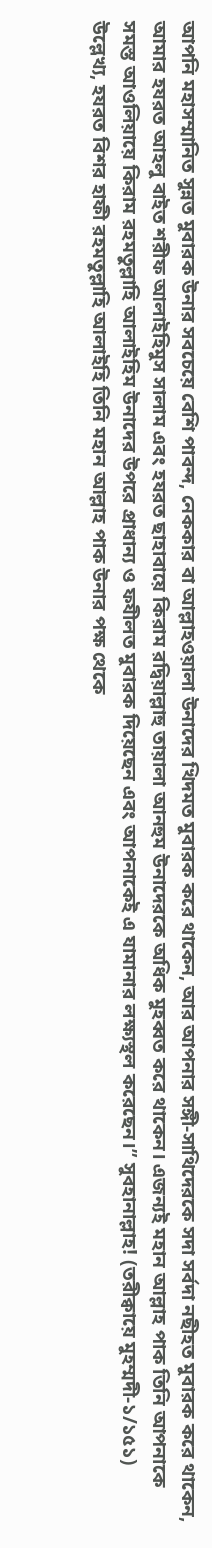আপনি মহাসম্মানিত সুন্নত মুবারক উনার সবচেয়ে বেশি পাবন্দ, নেককার বা আল্লাহওয়ালা উনাদের খিদমত মুবারক করে থাকেন, আর আপনার সঙ্গী-সাথিদেরকে সদা সর্বদা নছীহত মুবারক করে থাকেন, আমার হযরত আহলু বাইত শরীফ আলাইহিমুস সালাম এবং হযরত ছাহাবায়ে কিরাম রদ্বিয়াল্লাহু তায়ালা আনহুম উনাদেরকে অধিক মুহব্বত করে থাকেন। এজন্যই মহান আল্লাহ পাক তিনি আপনাকে সমস্ত আওলিয়ায়ে কিরাম রহমতুল্লাহি আলাইহিম উনাদের উপরে প্রাধান্য ও ফযীলত মুবারক দিয়েছেন এবং আপনাকেই এ যামানার লক্ষ্যস্থল করেছেন।” সুবহানাল্লাহ! (তরীক্বায়ে মুহম্মদী-১/১৫১)
উল্লেখ্য, হযরত বিশর হাফী রহমতুল্লাহি আলাইহি তিনি মহান আল্লাহ পাক উনার পক্ষ থেকে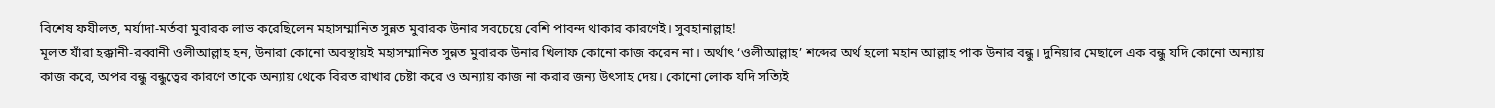বিশেষ ফযীলত, মর্যাদা-মর্তবা মুবারক লাভ করেছিলেন মহাসম্মানিত সুন্নত মুবারক উনার সবচেয়ে বেশি পাবন্দ থাকার কারণেই। সুবহানাল্লাহ!
মূলত যাঁরা হক্কানী-রব্বানী ওলীআল্লাহ হন, উনারা কোনো অবস্থায়ই মহাসম্মানিত সুন্নত মুবারক উনার খিলাফ কোনো কাজ করেন না। অর্থাৎ ‘ওলীআল্লাহ’ শব্দের অর্থ হলো মহান আল্লাহ পাক উনার বন্ধু। দুনিয়ার মেছালে এক বন্ধু যদি কোনো অন্যায় কাজ করে, অপর বন্ধু বন্ধুত্বের কারণে তাকে অন্যায় থেকে বিরত রাখার চেষ্টা করে ও অন্যায় কাজ না করার জন্য উৎসাহ দেয়। কোনো লোক যদি সত্যিই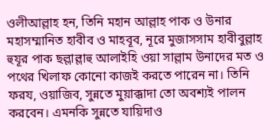ওলীআল্লাহ হন, তিনি মহান আল্লাহ পাক ও উনার মহাসম্মানিত হাবীব ও মাহবূব, নূরে মুজাসসাম হাবীবুল্লাহ হুযূর পাক ছল্লাল্লাহু আলাইহি ওয়া সাল্লাম উনাদের মত ও পথের খিলাফ কোনো কাজই করতে পারেন না। তিনি ফরয, ওয়াজিব, সুন্নতে মুয়াক্কাদা তো অবশ্যই পালন করবেন। এমনকি সুন্নতে যায়িদাও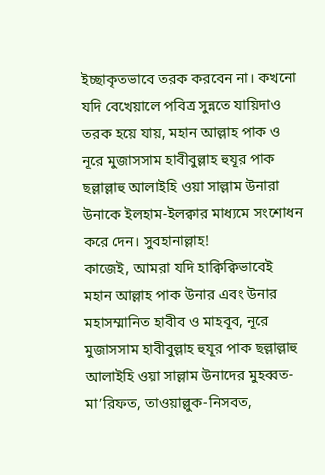ইচ্ছাকৃতভাবে তরক করবেন না। কখনো যদি বেখেয়ালে পবিত্র সুন্নতে যায়িদাও তরক হয়ে যায়, মহান আল্লাহ পাক ও নূরে মুজাসসাম হাবীবুল্লাহ হুযূর পাক ছল্লাল্লাহু আলাইহি ওয়া সাল্লাম উনারা উনাকে ইলহাম-ইলক্বার মাধ্যমে সংশোধন করে দেন। সুবহানাল্লাহ!
কাজেই, আমরা যদি হাক্বিক্বিভাবেই মহান আল্লাহ পাক উনার এবং উনার মহাসম্মানিত হাবীব ও মাহবূব, নূরে মুজাসসাম হাবীবুল্লাহ হুযূর পাক ছল্লাল্লাহু আলাইহি ওয়া সাল্লাম উনাদের মুহব্বত-মা’রিফত, তাওয়াল্লুক-নিসবত,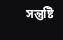সন্তুষ্টি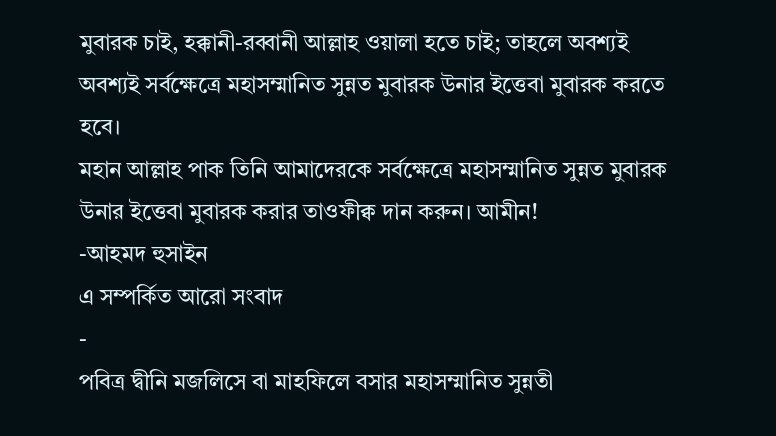মুবারক চাই, হক্কানী-রব্বানী আল্লাহ ওয়ালা হতে চাই; তাহলে অবশ্যই অবশ্যই সর্বক্ষেত্রে মহাসম্মানিত সুন্নত মুবারক উনার ইত্তেবা মুবারক করতে হবে।
মহান আল্লাহ পাক তিনি আমাদেরকে সর্বক্ষেত্রে মহাসম্মানিত সুন্নত মুবারক উনার ইত্তেবা মুবারক করার তাওফীক্ব দান করুন। আমীন!
-আহমদ হুসাইন
এ সম্পর্কিত আরো সংবাদ
-
পবিত্র দ্বীনি মজলিসে বা মাহফিলে বসার মহাসম্মানিত সুন্নতী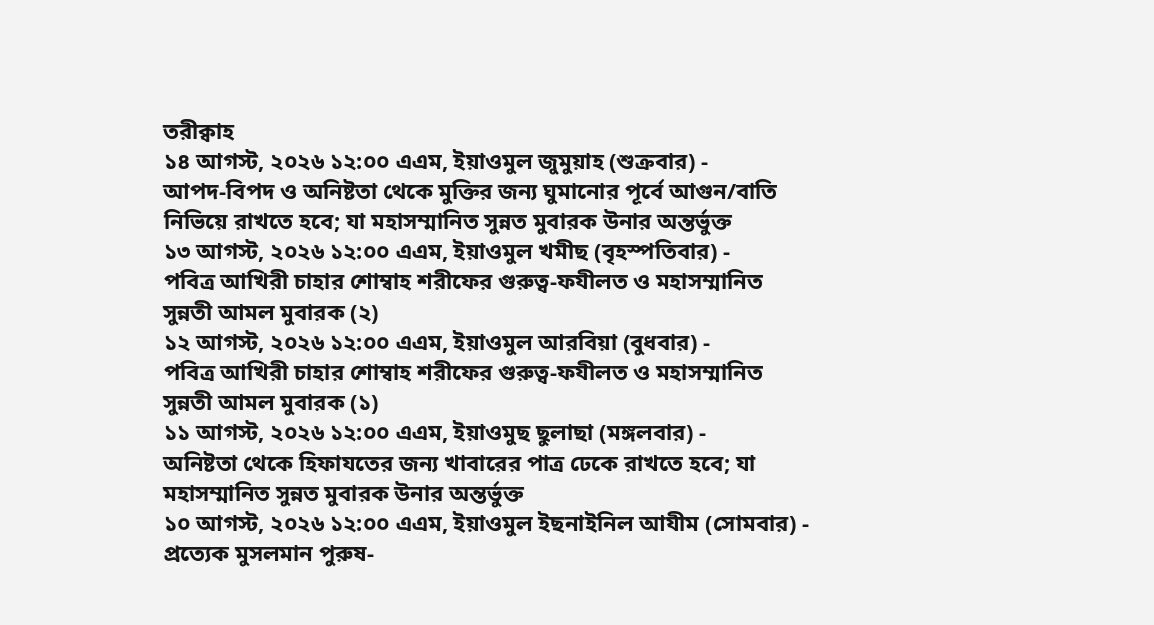তরীক্বাহ
১৪ আগস্ট, ২০২৬ ১২:০০ এএম, ইয়াওমুল জুমুয়াহ (শুক্রবার) -
আপদ-বিপদ ও অনিষ্টতা থেকে মুক্তির জন্য ঘুমানোর পূর্বে আগুন/বাতি নিভিয়ে রাখতে হবে; যা মহাসম্মানিত সুন্নত মুবারক উনার অন্তর্ভুক্ত
১৩ আগস্ট, ২০২৬ ১২:০০ এএম, ইয়াওমুল খমীছ (বৃহস্পতিবার) -
পবিত্র আখিরী চাহার শোম্বাহ শরীফের গুরুত্ব-ফযীলত ও মহাসম্মানিত সুন্নতী আমল মুবারক (২)
১২ আগস্ট, ২০২৬ ১২:০০ এএম, ইয়াওমুল আরবিয়া (বুধবার) -
পবিত্র আখিরী চাহার শোম্বাহ শরীফের গুরুত্ব-ফযীলত ও মহাসম্মানিত সুন্নতী আমল মুবারক (১)
১১ আগস্ট, ২০২৬ ১২:০০ এএম, ইয়াওমুছ ছুলাছা (মঙ্গলবার) -
অনিষ্টতা থেকে হিফাযতের জন্য খাবারের পাত্র ঢেকে রাখতে হবে; যা মহাসম্মানিত সুন্নত মুবারক উনার অন্তর্ভুক্ত
১০ আগস্ট, ২০২৬ ১২:০০ এএম, ইয়াওমুল ইছনাইনিল আযীম (সোমবার) -
প্রত্যেক মুসলমান পুরুষ-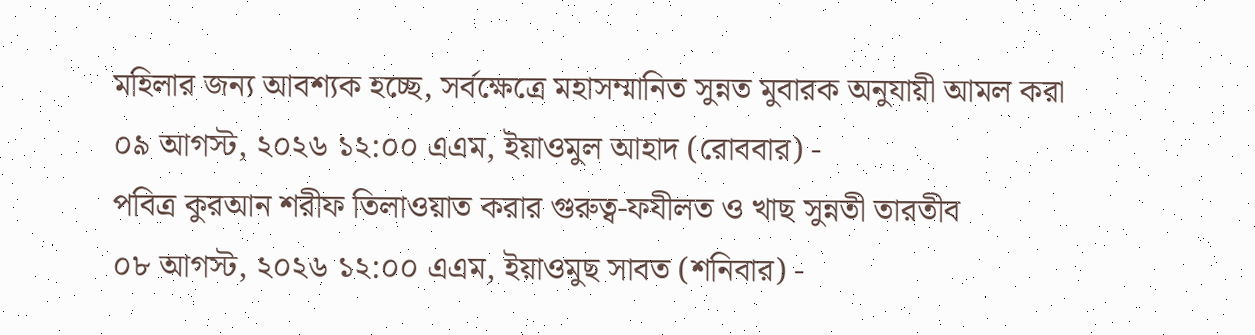মহিলার জন্য আবশ্যক হচ্ছে, সর্বক্ষেত্রে মহাসম্মানিত সুন্নত মুবারক অনুযায়ী আমল করা
০৯ আগস্ট, ২০২৬ ১২:০০ এএম, ইয়াওমুল আহাদ (রোববার) -
পবিত্র কুরআন শরীফ তিলাওয়াত করার গুরুত্ব-ফযীলত ও খাছ সুন্নতী তারতীব
০৮ আগস্ট, ২০২৬ ১২:০০ এএম, ইয়াওমুছ সাবত (শনিবার) -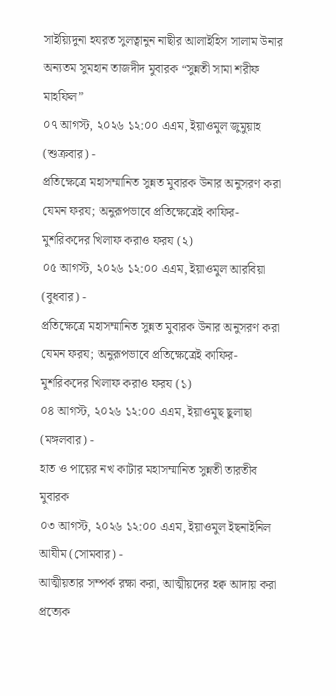সাইয়্যিদুনা হযরত সুলত্বানুন নাছীর আলাইহিস সালাম উনার অন্যতম সুমহান তাজদীদ মুবারক “সুন্নতী সামা শরীফ মাহফিল”
০৭ আগস্ট, ২০২৬ ১২:০০ এএম, ইয়াওমুল জুমুয়াহ (শুক্রবার) -
প্রতিক্ষেত্রে মহাসম্মানিত সুন্নত মুবারক উনার অনুসরণ করা যেমন ফরয; অনুরূপভাবে প্রতিক্ষেত্রেই কাফির- মুশরিকদের খিলাফ করাও ফরয (২)
০৫ আগস্ট, ২০২৬ ১২:০০ এএম, ইয়াওমুল আরবিয়া (বুধবার) -
প্রতিক্ষেত্রে মহাসম্মানিত সুন্নত মুবারক উনার অনুসরণ করা যেমন ফরয; অনুরূপভাবে প্রতিক্ষেত্রেই কাফির- মুশরিকদের খিলাফ করাও ফরয (১)
০৪ আগস্ট, ২০২৬ ১২:০০ এএম, ইয়াওমুছ ছুলাছা (মঙ্গলবার) -
হাত ও পায়ের নখ কাটার মহাসম্মানিত সুন্নতী তারতীব মুবারক
০৩ আগস্ট, ২০২৬ ১২:০০ এএম, ইয়াওমুল ইছনাইনিল আযীম (সোমবার) -
আত্মীয়তার সম্পর্ক রক্ষা করা, আত্মীয়দের হক্ব আদায় করা প্রত্যেক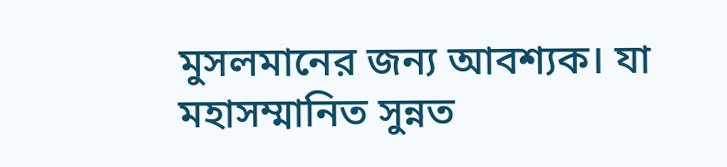মুসলমানের জন্য আবশ্যক। যা মহাসম্মানিত সুন্নত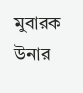মুবারক উনার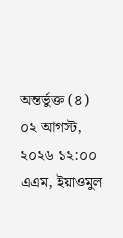অন্তর্ভুক্ত (৪)
০২ আগস্ট, ২০২৬ ১২:০০ এএম, ইয়াওমুল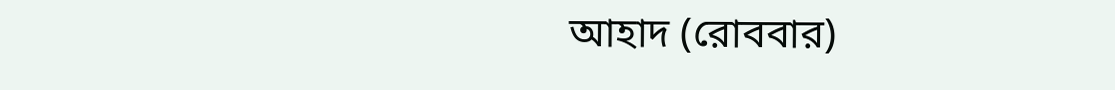আহাদ (রোববার)